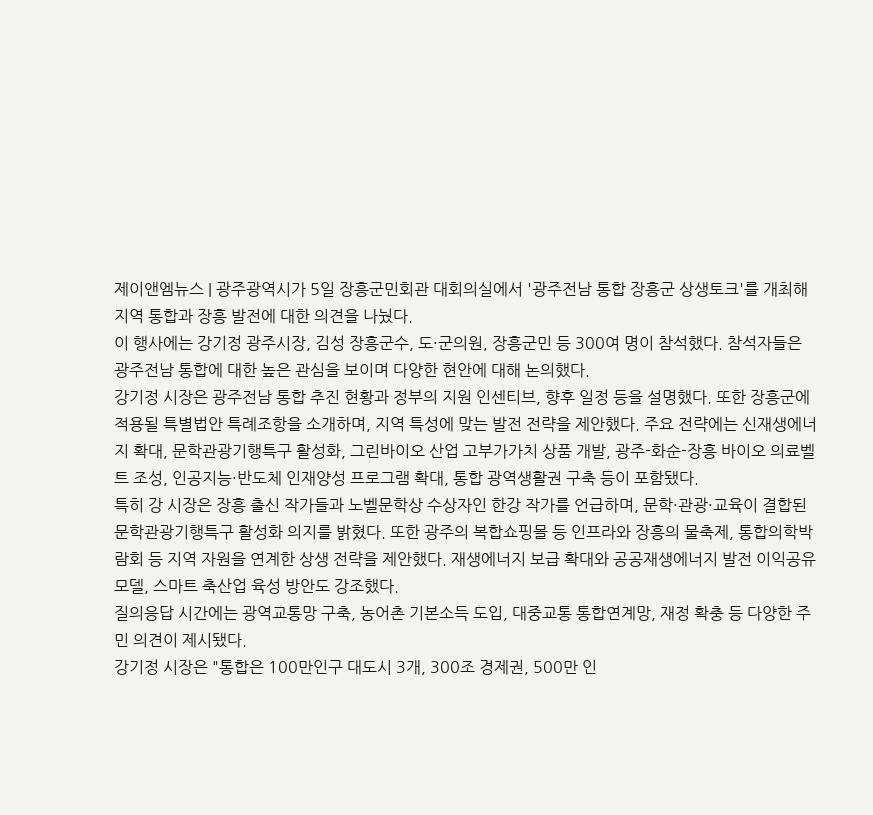제이앤엠뉴스 | 광주광역시가 5일 장흥군민회관 대회의실에서 '광주전남 통합 장흥군 상생토크'를 개최해 지역 통합과 장흥 발전에 대한 의견을 나눴다.
이 행사에는 강기정 광주시장, 김성 장흥군수, 도·군의원, 장흥군민 등 300여 명이 참석했다. 참석자들은 광주전남 통합에 대한 높은 관심을 보이며 다양한 현안에 대해 논의했다.
강기정 시장은 광주전남 통합 추진 현황과 정부의 지원 인센티브, 향후 일정 등을 설명했다. 또한 장흥군에 적용될 특별법안 특례조항을 소개하며, 지역 특성에 맞는 발전 전략을 제안했다. 주요 전략에는 신재생에너지 확대, 문학관광기행특구 활성화, 그린바이오 산업 고부가가치 상품 개발, 광주-화순-장흥 바이오 의료벨트 조성, 인공지능·반도체 인재양성 프로그램 확대, 통합 광역생활권 구축 등이 포함됐다.
특히 강 시장은 장흥 출신 작가들과 노벨문학상 수상자인 한강 작가를 언급하며, 문학·관광·교육이 결합된 문학관광기행특구 활성화 의지를 밝혔다. 또한 광주의 복합쇼핑몰 등 인프라와 장흥의 물축제, 통합의학박람회 등 지역 자원을 연계한 상생 전략을 제안했다. 재생에너지 보급 확대와 공공재생에너지 발전 이익공유 모델, 스마트 축산업 육성 방안도 강조했다.
질의응답 시간에는 광역교통망 구축, 농어촌 기본소득 도입, 대중교통 통합연계망, 재정 확충 등 다양한 주민 의견이 제시됐다.
강기정 시장은 "통합은 100만인구 대도시 3개, 300조 경제권, 500만 인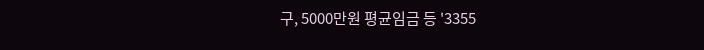구, 5000만원 평균임금 등 '3355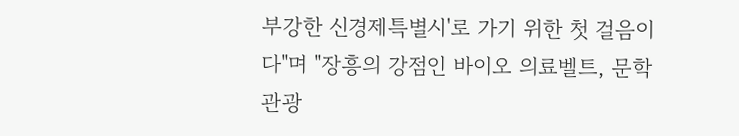부강한 신경제특별시'로 가기 위한 첫 걸음이다"며 "장흥의 강점인 바이오 의료벨트, 문학관광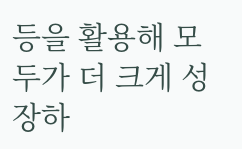등을 활용해 모두가 더 크게 성장하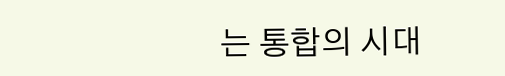는 통합의 시대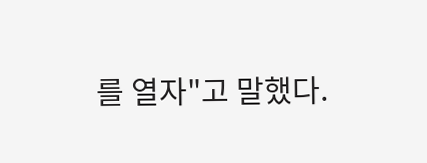를 열자"고 말했다.